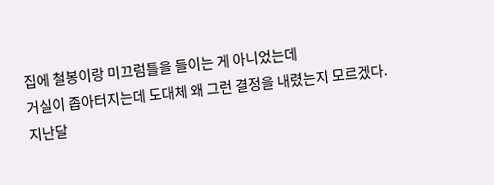집에 철봉이랑 미끄럼틀을 들이는 게 아니었는데
거실이 좁아터지는데 도대체 왜 그런 결정을 내렸는지 모르겠다. 지난달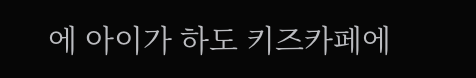에 아이가 하도 키즈카페에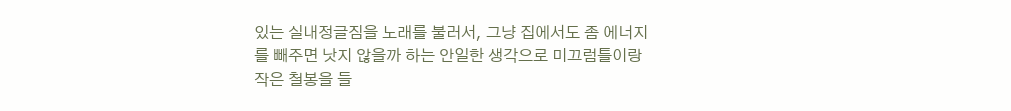있는 실내정글짐을 노래를 불러서, 그냥 집에서도 좀 에너지를 빼주면 낫지 않을까 하는 안일한 생각으로 미끄럼틀이랑 작은 철봉을 들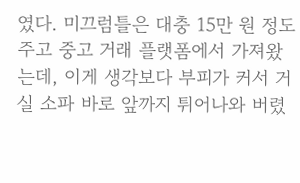였다. 미끄럼틀은 대충 15만 원 정도 주고 중고 거래 플랫폼에서 가져왔는데, 이게 생각보다 부피가 커서 거실 소파 바로 앞까지 튀어나와 버렸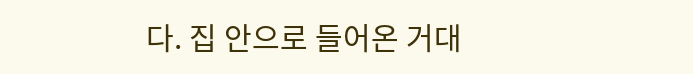다. 집 안으로 들어온 거대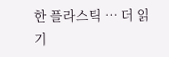한 플라스틱 … 더 읽기